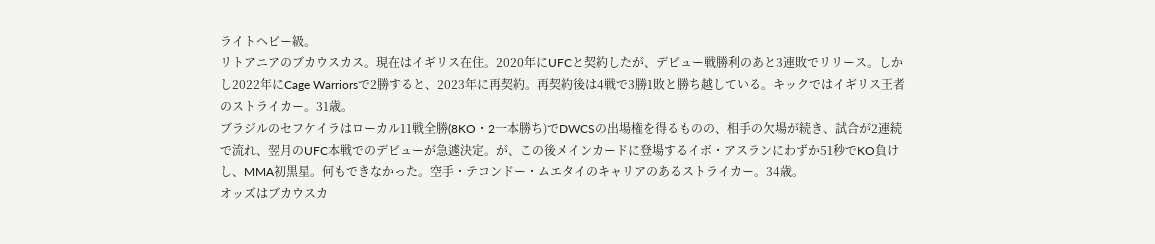ライトヘビー級。
リトアニアのブカウスカス。現在はイギリス在住。2020年にUFCと契約したが、デビュー戦勝利のあと3連敗でリリース。しかし2022年にCage Warriorsで2勝すると、2023年に再契約。再契約後は4戦で3勝1敗と勝ち越している。キックではイギリス王者のストライカー。31歳。
ブラジルのセフケイラはローカル11戦全勝(8KO・2一本勝ち)でDWCSの出場権を得るものの、相手の欠場が続き、試合が2連続で流れ、翌月のUFC本戦でのデビューが急遽決定。が、この後メインカードに登場するイボ・アスランにわずか51秒でKO負けし、MMA初黒星。何もできなかった。空手・テコンドー・ムエタイのキャリアのあるストライカー。34歳。
オッズはブカウスカ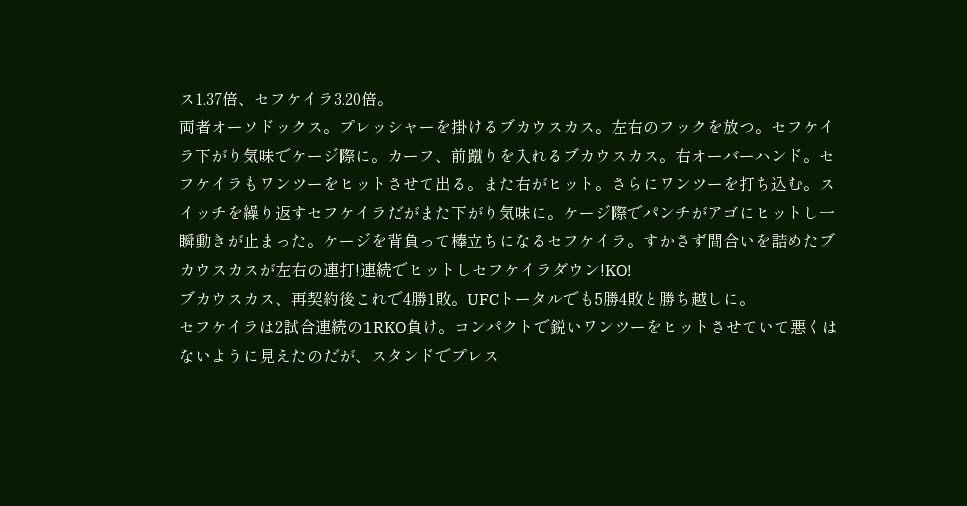ス1.37倍、セフケイラ3.20倍。
両者オーソドックス。プレッシャーを掛けるブカウスカス。左右のフックを放つ。セフケイラ下がり気味でケージ際に。カーフ、前蹴りを入れるブカウスカス。右オーバーハンド。セフケイラもワンツーをヒットさせて出る。また右がヒット。さらにワンツーを打ち込む。スイッチを繰り返すセフケイラだがまた下がり気味に。ケージ際でパンチがアゴにヒットし一瞬動きが止まった。ケージを背負って棒立ちになるセフケイラ。すかさず間合いを詰めたブカウスカスが左右の連打!連続でヒットしセフケイラダウン!KO!
ブカウスカス、再契約後これで4勝1敗。UFCトータルでも5勝4敗と勝ち越しに。
セフケイラは2試合連続の1RKO負け。コンパクトで鋭いワンツーをヒットさせていて悪くはないように見えたのだが、スタンドでプレス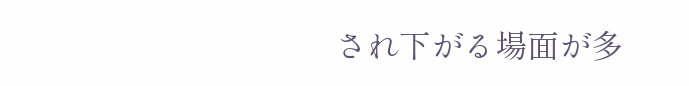され下がる場面が多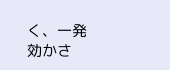く、一発効かさ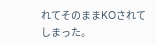れてそのままKOされてしまった。